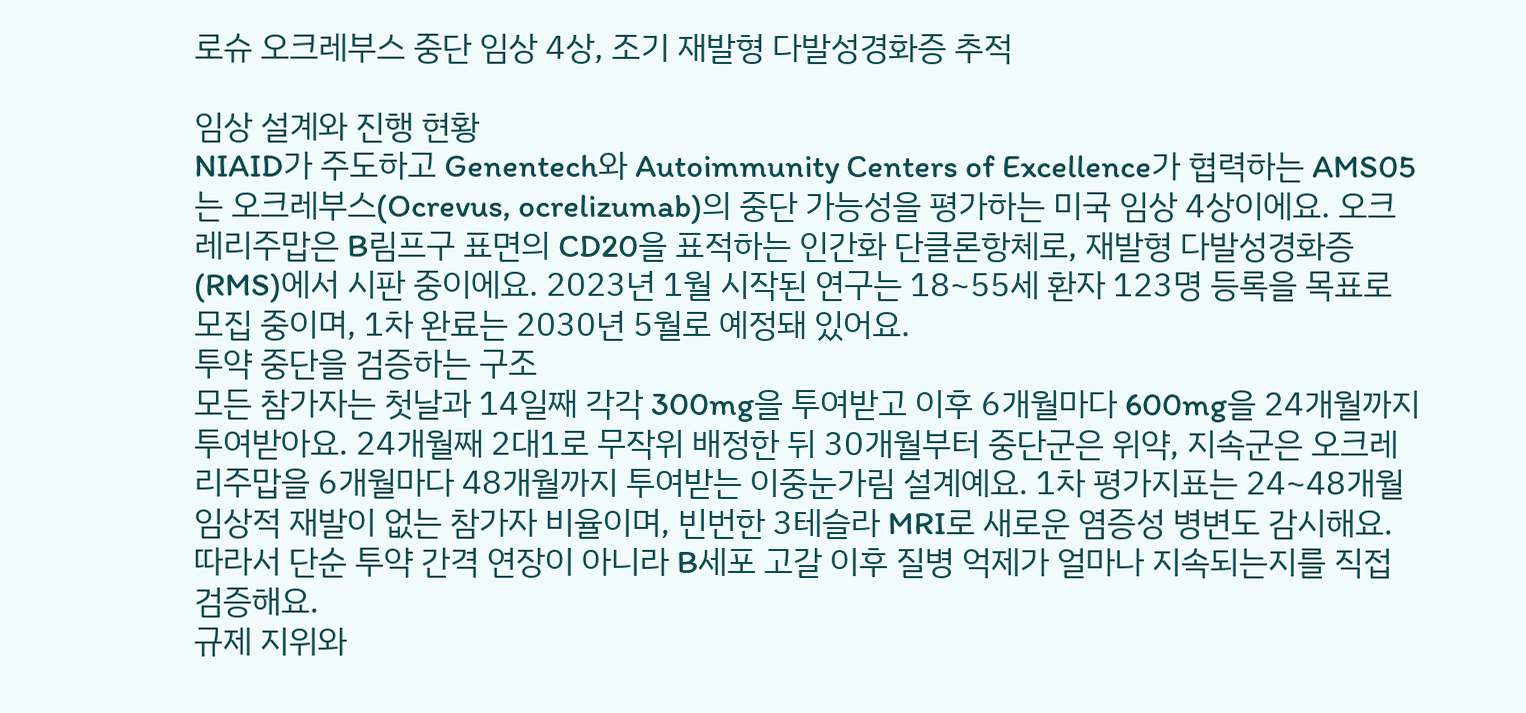로슈 오크레부스 중단 임상 4상, 조기 재발형 다발성경화증 추적

임상 설계와 진행 현황
NIAID가 주도하고 Genentech와 Autoimmunity Centers of Excellence가 협력하는 AMS05는 오크레부스(Ocrevus, ocrelizumab)의 중단 가능성을 평가하는 미국 임상 4상이에요. 오크레리주맙은 B림프구 표면의 CD20을 표적하는 인간화 단클론항체로, 재발형 다발성경화증(RMS)에서 시판 중이에요. 2023년 1월 시작된 연구는 18~55세 환자 123명 등록을 목표로 모집 중이며, 1차 완료는 2030년 5월로 예정돼 있어요.
투약 중단을 검증하는 구조
모든 참가자는 첫날과 14일째 각각 300mg을 투여받고 이후 6개월마다 600mg을 24개월까지 투여받아요. 24개월째 2대1로 무작위 배정한 뒤 30개월부터 중단군은 위약, 지속군은 오크레리주맙을 6개월마다 48개월까지 투여받는 이중눈가림 설계예요. 1차 평가지표는 24~48개월 임상적 재발이 없는 참가자 비율이며, 빈번한 3테슬라 MRI로 새로운 염증성 병변도 감시해요. 따라서 단순 투약 간격 연장이 아니라 B세포 고갈 이후 질병 억제가 얼마나 지속되는지를 직접 검증해요.
규제 지위와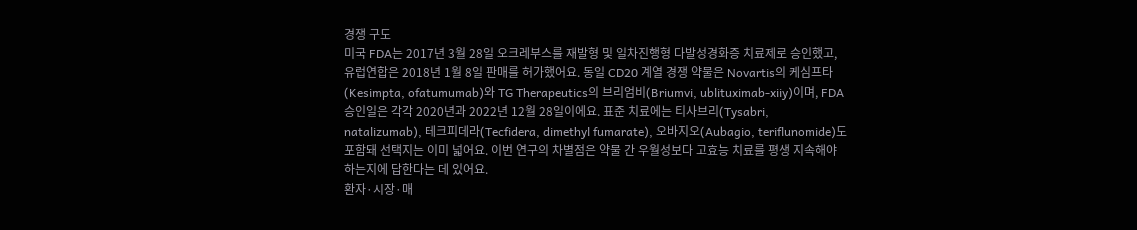경쟁 구도
미국 FDA는 2017년 3월 28일 오크레부스를 재발형 및 일차진행형 다발성경화증 치료제로 승인했고, 유럽연합은 2018년 1월 8일 판매를 허가했어요. 동일 CD20 계열 경쟁 약물은 Novartis의 케심프타(Kesimpta, ofatumumab)와 TG Therapeutics의 브리엄비(Briumvi, ublituximab-xiiy)이며, FDA 승인일은 각각 2020년과 2022년 12월 28일이에요. 표준 치료에는 티사브리(Tysabri, natalizumab), 테크피데라(Tecfidera, dimethyl fumarate), 오바지오(Aubagio, teriflunomide)도 포함돼 선택지는 이미 넓어요. 이번 연구의 차별점은 약물 간 우월성보다 고효능 치료를 평생 지속해야 하는지에 답한다는 데 있어요.
환자·시장·매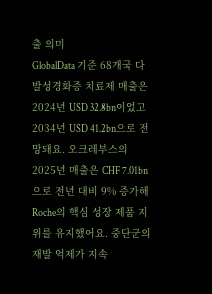출 의미
GlobalData 기준 68개국 다발성경화증 치료제 매출은 2024년 USD 32.8bn이었고 2034년 USD 41.2bn으로 전망돼요. 오크레부스의 2025년 매출은 CHF 7.01bn으로 전년 대비 9% 증가해 Roche의 핵심 성장 제품 지위를 유지했어요. 중단군의 재발 억제가 지속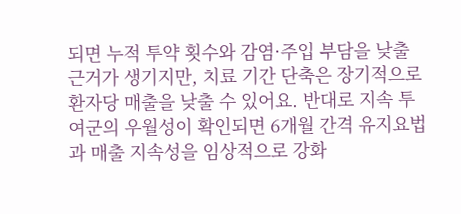되면 누적 투약 횟수와 감염·주입 부담을 낮출 근거가 생기지만, 치료 기간 단축은 장기적으로 환자당 매출을 낮출 수 있어요. 반대로 지속 투여군의 우월성이 확인되면 6개월 간격 유지요법과 매출 지속성을 임상적으로 강화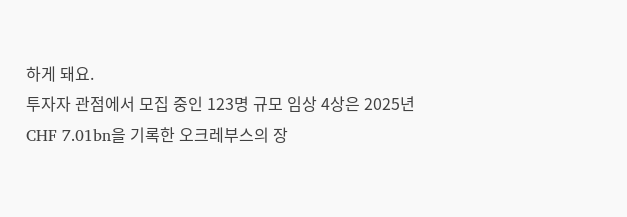하게 돼요.
투자자 관점에서 모집 중인 123명 규모 임상 4상은 2025년 CHF 7.01bn을 기록한 오크레부스의 장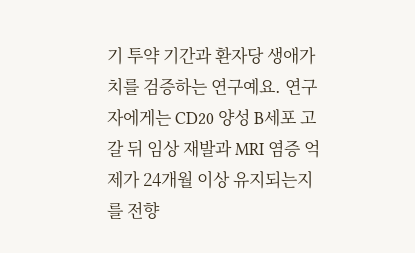기 투약 기간과 환자당 생애가치를 검증하는 연구예요. 연구자에게는 CD20 양성 B세포 고갈 뒤 임상 재발과 MRI 염증 억제가 24개월 이상 유지되는지를 전향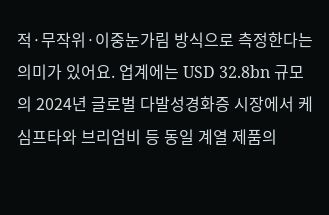적·무작위·이중눈가림 방식으로 측정한다는 의미가 있어요. 업계에는 USD 32.8bn 규모의 2024년 글로벌 다발성경화증 시장에서 케심프타와 브리엄비 등 동일 계열 제품의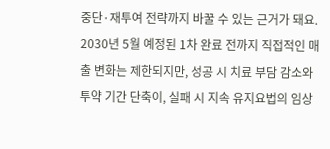중단·재투여 전략까지 바꿀 수 있는 근거가 돼요. 2030년 5월 예정된 1차 완료 전까지 직접적인 매출 변화는 제한되지만, 성공 시 치료 부담 감소와 투약 기간 단축이, 실패 시 지속 유지요법의 임상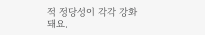적 정당성이 각각 강화돼요.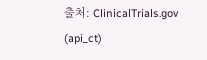출처: ClinicalTrials.gov (api_ct)